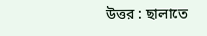উত্তর : ছালাতে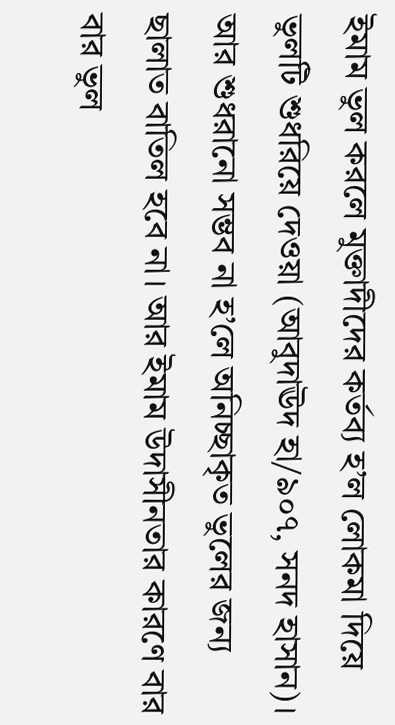ইমাম ভুল করলে মুক্তাদীদের কর্তব্য হ’ল লোকমা দিয়ে ভুলটি শুধরিয়ে দেওয়া (আবুদাঊদ হা/৯০৭, সনদ হাসান)। আর শুধরানো সম্ভব না হ’লে অনিচ্ছাকৃত ভুলের জন্য ছালাত বাতিল হবে না। আর ইমাম উদাসীনতার কারণে বার বার ভুল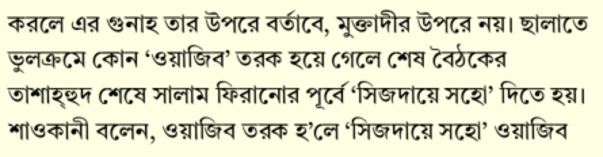করলে এর গুনাহ তার উপরে বর্তাবে, মুক্তাদীর উপরে নয়। ছালাতে ভুলক্রমে কোন ‘ওয়াজিব’ তরক হয়ে গেলে শেষ বৈঠকের তাশাহ্হুদ শেষে সালাম ফিরানোর পূর্বে ‘সিজদায়ে সহো’ দিতে হয়। শাওকানী বলেন, ওয়াজিব তরক হ’লে ‘সিজদায়ে সহো’ ওয়াজিব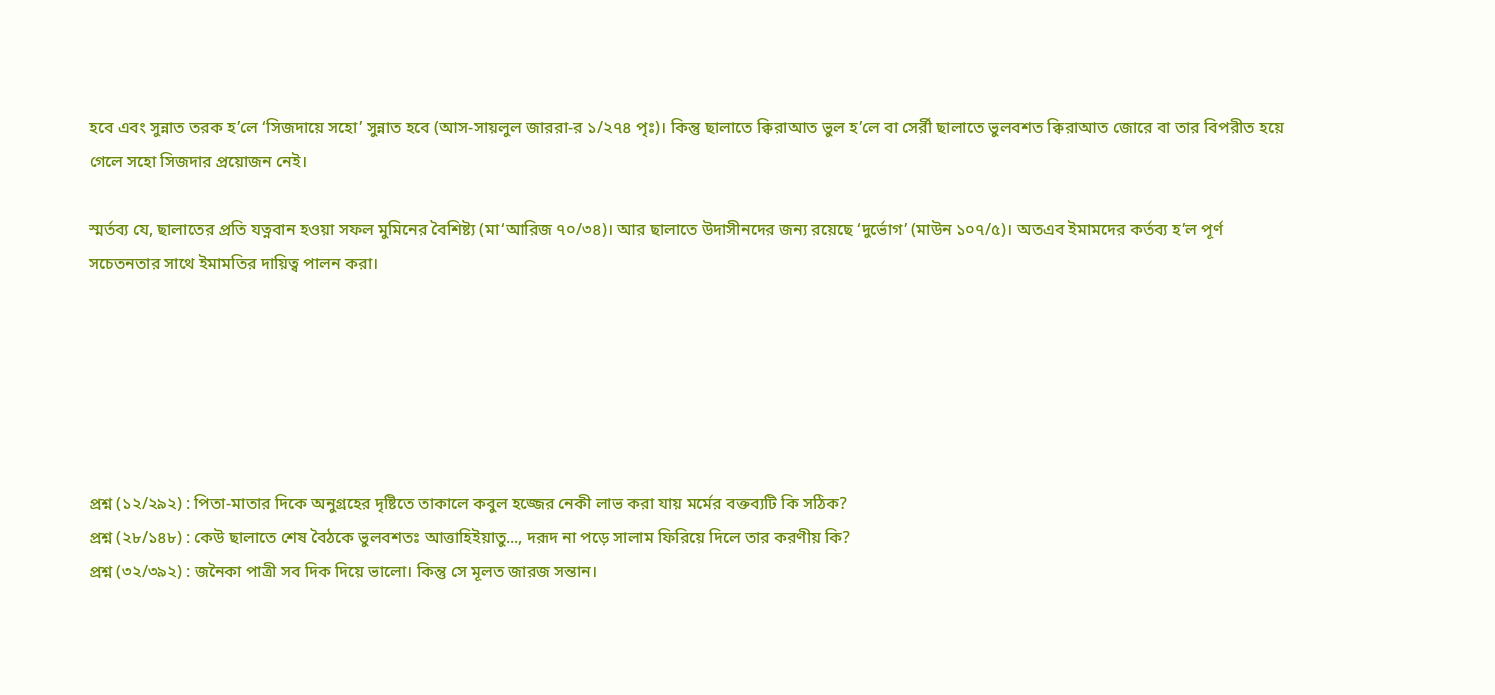হবে এবং সুন্নাত তরক হ’লে ‘সিজদায়ে সহো’ সুন্নাত হবে (আস-সায়লুল জাররা-র ১/২৭৪ পৃঃ)। কিন্তু ছালাতে ক্বিরাআত ভুল হ’লে বা সের্রী ছালাতে ভুলবশত ক্বিরাআত জোরে বা তার বিপরীত হয়ে গেলে সহো সিজদার প্রয়োজন নেই।

স্মর্তব্য যে, ছালাতের প্রতি যত্নবান হওয়া সফল মুমিনের বৈশিষ্ট্য (মা‘আরিজ ৭০/৩৪)। আর ছালাতে উদাসীনদের জন্য রয়েছে ‘দুর্ভোগ’ (মাউন ১০৭/৫)। অতএব ইমামদের কর্তব্য হ’ল পূর্ণ সচেতনতার সাথে ইমামতির দায়িত্ব পালন করা।






প্রশ্ন (১২/২৯২) : পিতা-মাতার দিকে অনুগ্রহের দৃষ্টিতে তাকালে কবুল হজ্জের নেকী লাভ করা যায় মর্মের বক্তব্যটি কি সঠিক?
প্রশ্ন (২৮/১৪৮) : কেউ ছালাতে শেষ বৈঠকে ভুলবশতঃ আত্তাহিইয়াতু..., দরূদ না পড়ে সালাম ফিরিয়ে দিলে তার করণীয় কি?
প্রশ্ন (৩২/৩৯২) : জনৈকা পাত্রী সব দিক দিয়ে ভালো। কিন্তু সে মূলত জারজ সন্তান।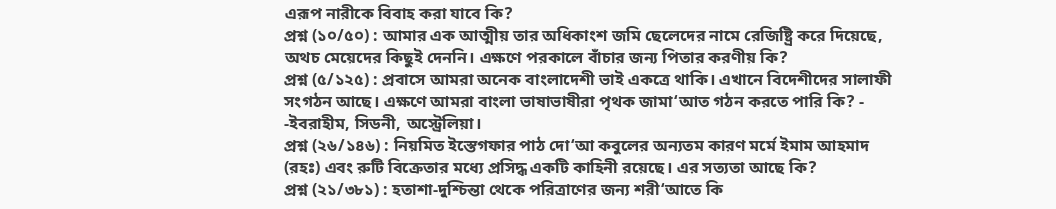এরূপ নারীকে বিবাহ করা যাবে কি?
প্রশ্ন (১০/৫০) : আমার এক আত্মীয় তার অধিকাংশ জমি ছেলেদের নামে রেজিষ্ট্রি করে দিয়েছে, অথচ মেয়েদের কিছুই দেননি। এক্ষণে পরকালে বাঁচার জন্য পিতার করণীয় কি?
প্রশ্ন (৫/১২৫) : প্রবাসে আমরা অনেক বাংলাদেশী ভাই একত্রে থাকি। এখানে বিদেশীদের সালাফী সংগঠন আছে। এক্ষণে আমরা বাংলা ভাষাভাষীরা পৃথক জামা‘আত গঠন করতে পারি কি? - -ইবরাহীম, সিডনী, অস্ট্রেলিয়া।
প্রশ্ন (২৬/১৪৬) : নিয়মিত ইস্তেগফার পাঠ দো‘আ কবুলের অন্যতম কারণ মর্মে ইমাম আহমাদ (রহঃ) এবং রুটি বিক্রেতার মধ্যে প্রসিদ্ধ একটি কাহিনী রয়েছে। এর সত্যতা আছে কি?
প্রশ্ন (২১/৩৮১) : হতাশা-দুশ্চিন্তা থেকে পরিত্রাণের জন্য শরী‘আতে কি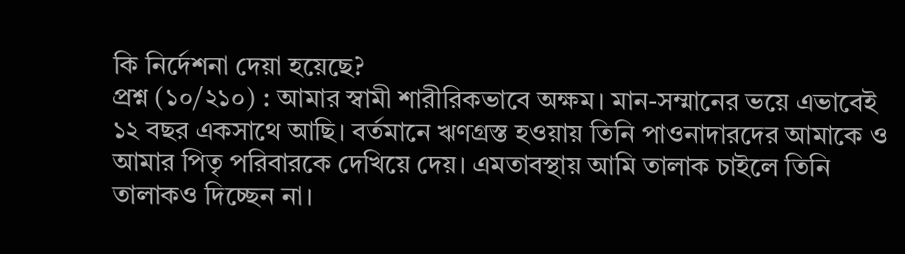কি নির্দেশনা দেয়া হয়েছে?
প্রশ্ন (১০/২১০) : আমার স্বামী শারীরিকভাবে অক্ষম। মান-সম্মানের ভয়ে এভাবেই ১২ বছর একসাথে আছি। বর্তমানে ঋণগ্রস্ত হওয়ায় তিনি পাওনাদারদের আমাকে ও আমার পিতৃ পরিবারকে দেখিয়ে দেয়। এমতাবস্থায় আমি তালাক চাইলে তিনি তালাকও দিচ্ছেন না।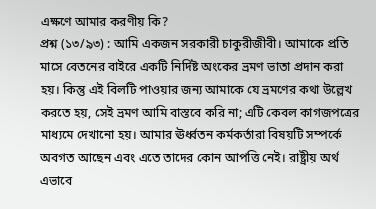এক্ষণে আমার করণীয় কি?
প্রশ্ন (১৩/৯৩) : আমি একজন সরকারী চাকুরীজীবী। আমাকে প্রতি মাসে বেতনের বাইরে একটি নির্দিষ্ট অংকের ভ্রমণ ভাতা প্রদান করা হয়। কিন্তু এই বিলটি পাওয়ার জন্য আমাকে যে ভ্রমণের কথা উল্লেখ করতে হয়, সেই ভ্রমণ আমি বাস্তবে করি না; এটি কেবল কাগজপত্রের মাধ্যমে দেখানো হয়। আমার ঊর্ধ্বতন কর্মকর্তারা বিষয়টি সম্পর্কে অবগত আছেন এবং এতে তাদের কোন আপত্তি নেই। রাষ্ট্রীয় অর্থ এভাবে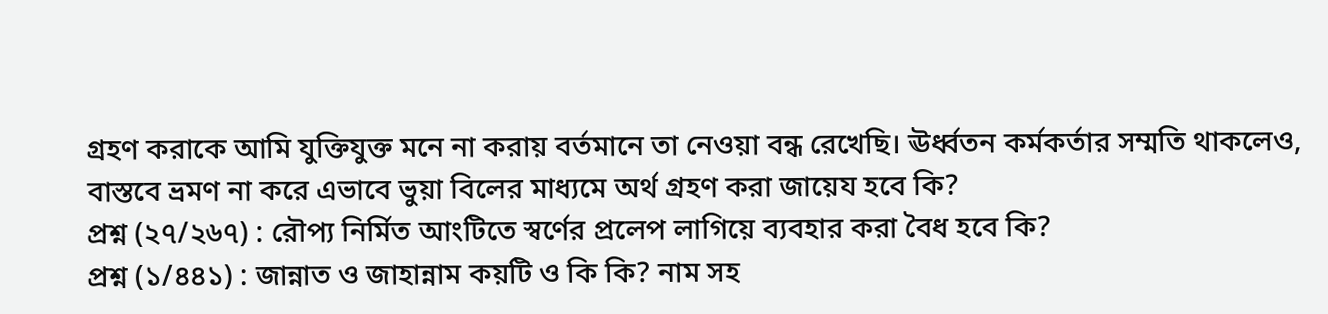গ্রহণ করাকে আমি যুক্তিযুক্ত মনে না করায় বর্তমানে তা নেওয়া বন্ধ রেখেছি। ঊর্ধ্বতন কর্মকর্তার সম্মতি থাকলেও, বাস্তবে ভ্রমণ না করে এভাবে ভুয়া বিলের মাধ্যমে অর্থ গ্রহণ করা জায়েয হবে কি?
প্রশ্ন (২৭/২৬৭) : রৌপ্য নির্মিত আংটিতে স্বর্ণের প্রলেপ লাগিয়ে ব্যবহার করা বৈধ হবে কি?
প্রশ্ন (১/৪৪১) : জান্নাত ও জাহান্নাম কয়টি ও কি কি? নাম সহ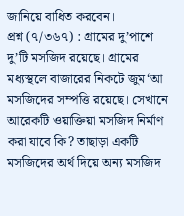জানিয়ে বাধিত করবেন।
প্রশ্ন (৭/৩৬৭) : গ্রামের দু’পাশে দু’টি মসজিদ রয়েছে। গ্রামের মধ্যস্থলে বাজারের নিকটে জুম‘আ মসজিদের সম্পত্তি রয়েছে। সেখানে আরেকটি ওয়াক্তিয়া মসজিদ নির্মাণ করা যাবে কি? তাছাড়া একটি মসজিদের অর্থ দিয়ে অন্য মসজিদ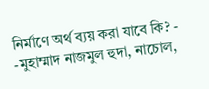নির্মাণে অর্থ ব্যয় করা যাবে কি? - -মুহাম্মাদ নাজমুল হুদা, নাচোল,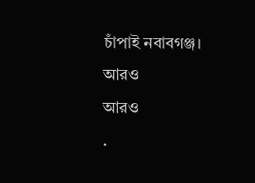চাঁপাই নবাবগঞ্জ।
আরও
আরও
.